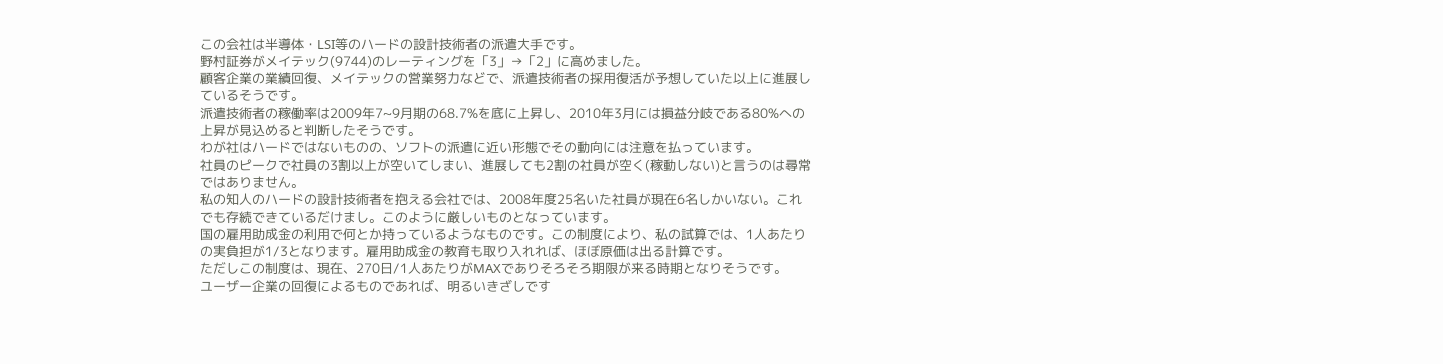この会社は半導体・LSI等のハードの設計技術者の派遣大手です。
野村証券がメイテック(9744)のレーティングを「3」→「2」に高めました。
顧客企業の業績回復、メイテックの営業努力などで、派遣技術者の採用復活が予想していた以上に進展しているそうです。
派遣技術者の稼働率は2009年7~9月期の68.7%を底に上昇し、2010年3月には損益分岐である80%への上昇が見込めると判断したそうです。
わが社はハードではないものの、ソフトの派遣に近い形態でその動向には注意を払っています。
社員のピークで社員の3割以上が空いてしまい、進展しても2割の社員が空く(稼動しない)と言うのは尋常ではありません。
私の知人のハードの設計技術者を抱える会社では、2008年度25名いた社員が現在6名しかいない。これでも存続できているだけまし。このように厳しいものとなっています。
国の雇用助成金の利用で何とか持っているようなものです。この制度により、私の試算では、1人あたりの実負担が1/3となります。雇用助成金の教育も取り入れれば、ほぼ原価は出る計算です。
ただしこの制度は、現在、270日/1人あたりがMAXでありそろそろ期限が来る時期となりそうです。
ユーザー企業の回復によるものであれば、明るいきざしです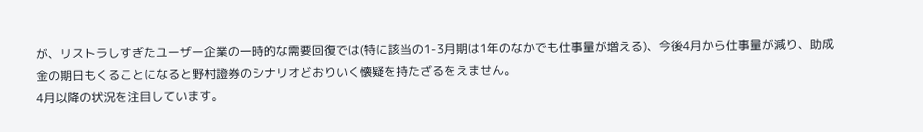が、リストラしすぎたユーザー企業の一時的な需要回復では(特に該当の1-3月期は1年のなかでも仕事量が増える)、今後4月から仕事量が減り、助成金の期日もくることになると野村證券のシナリオどおりいく懐疑を持たざるをえません。
4月以降の状況を注目しています。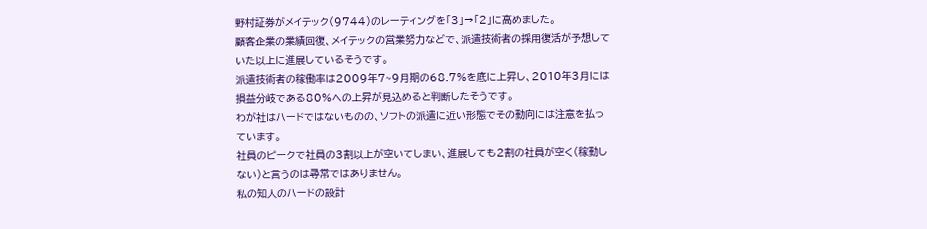野村証券がメイテック(9744)のレーティングを「3」→「2」に高めました。
顧客企業の業績回復、メイテックの営業努力などで、派遣技術者の採用復活が予想していた以上に進展しているそうです。
派遣技術者の稼働率は2009年7~9月期の68.7%を底に上昇し、2010年3月には損益分岐である80%への上昇が見込めると判断したそうです。
わが社はハードではないものの、ソフトの派遣に近い形態でその動向には注意を払っています。
社員のピークで社員の3割以上が空いてしまい、進展しても2割の社員が空く(稼動しない)と言うのは尋常ではありません。
私の知人のハードの設計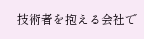技術者を抱える会社で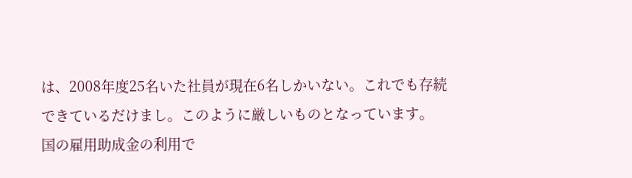は、2008年度25名いた社員が現在6名しかいない。これでも存続できているだけまし。このように厳しいものとなっています。
国の雇用助成金の利用で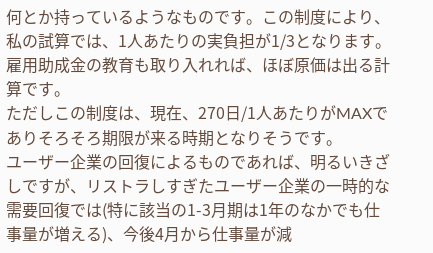何とか持っているようなものです。この制度により、私の試算では、1人あたりの実負担が1/3となります。雇用助成金の教育も取り入れれば、ほぼ原価は出る計算です。
ただしこの制度は、現在、270日/1人あたりがMAXでありそろそろ期限が来る時期となりそうです。
ユーザー企業の回復によるものであれば、明るいきざしですが、リストラしすぎたユーザー企業の一時的な需要回復では(特に該当の1-3月期は1年のなかでも仕事量が増える)、今後4月から仕事量が減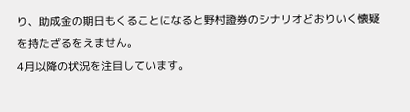り、助成金の期日もくることになると野村證券のシナリオどおりいく懐疑を持たざるをえません。
4月以降の状況を注目しています。